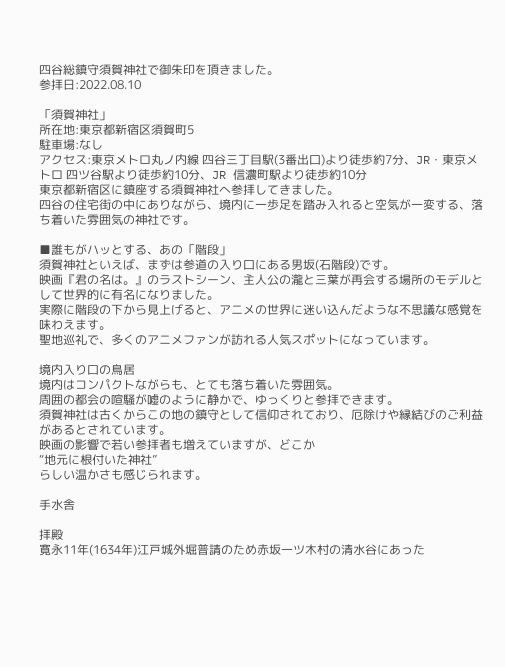四谷総鎮守須賀神社で御朱印を頂きました。
参拝日:2022.08.10

「須賀神社」
所在地:東京都新宿区須賀町5
駐車場:なし
アクセス:東京メトロ丸ノ内線 四谷三丁目駅(3番出口)より徒歩約7分、JR・東京メトロ 四ツ谷駅より徒歩約10分、JR 信濃町駅より徒歩約10分
東京都新宿区に鎮座する須賀神社へ参拝してきました。
四谷の住宅街の中にありながら、境内に一歩足を踏み入れると空気が一変する、落ち着いた雰囲気の神社です。

■誰もがハッとする、あの「階段」
須賀神社といえば、まずは参道の入り口にある男坂(石階段)です。
映画『君の名は。』のラストシーン、主人公の瀧と三葉が再会する場所のモデルとして世界的に有名になりました。
実際に階段の下から見上げると、アニメの世界に迷い込んだような不思議な感覚を味わえます。
聖地巡礼で、多くのアニメファンが訪れる人気スポットになっています。

境内入り口の鳥居
境内はコンパクトながらも、とても落ち着いた雰囲気。
周囲の都会の喧騒が嘘のように静かで、ゆっくりと参拝できます。
須賀神社は古くからこの地の鎮守として信仰されており、厄除けや縁結びのご利益があるとされています。
映画の影響で若い参拝者も増えていますが、どこか
“地元に根付いた神社”
らしい温かさも感じられます。

手水舎

拝殿
寛永11年(1634年)江戸城外堀普請のため赤坂一ツ木村の清水谷にあった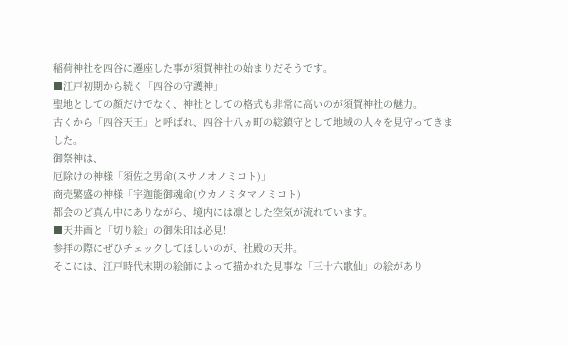稲荷神社を四谷に遷座した事が須賀神社の始まりだそうです。
■江戸初期から続く「四谷の守護神」
聖地としての顔だけでなく、神社としての格式も非常に高いのが須賀神社の魅力。
古くから「四谷天王」と呼ばれ、四谷十八ヵ町の総鎮守として地域の人々を見守ってきました。
御祭神は、
厄除けの神様「須佐之男命(スサノオノミコト)」
商売繁盛の神様「宇迦能御魂命(ウカノミタマノミコト)
都会のど真ん中にありながら、境内には凛とした空気が流れています。
■天井画と「切り絵」の御朱印は必見!
参拝の際にぜひチェックしてほしいのが、社殿の天井。
そこには、江戸時代末期の絵師によって描かれた見事な「三十六歌仙」の絵があり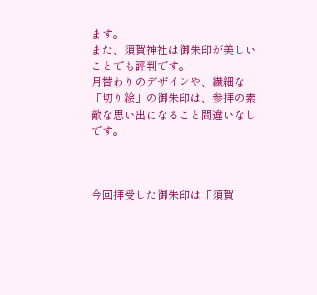ます。
また、須賀神社は御朱印が美しいことでも評判です。
月替わりのデザインや、繊細な「切り絵」の御朱印は、参拝の素敵な思い出になること間違いなしです。



今回拝受した御朱印は「須賀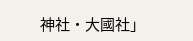神社・大國社」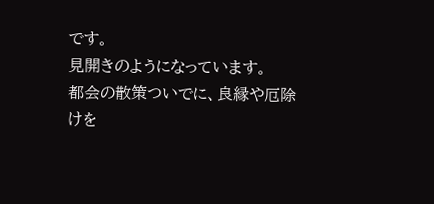です。
見開きのようになっています。
都会の散策ついでに、良縁や厄除けを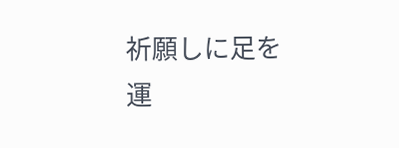祈願しに足を運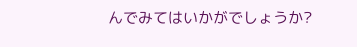んでみてはいかがでしょうか?